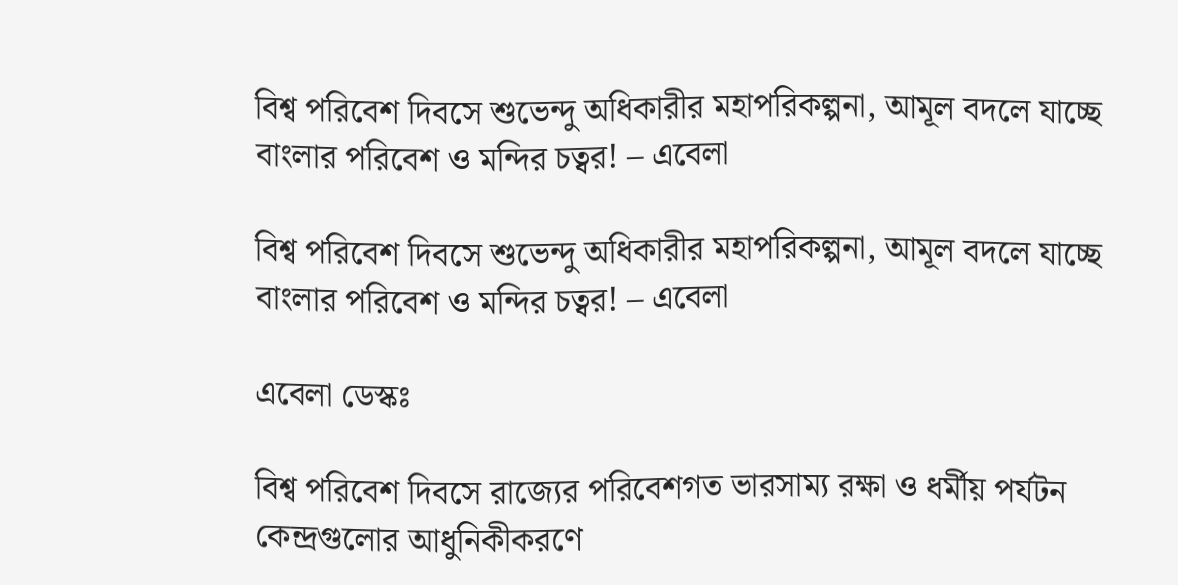বিশ্ব পরিবেশ দিবসে শুভেন্দু অধিকারীর মহাপরিকল্পনা, আমূল বদলে যাচ্ছে বাংলার পরিবেশ ও মন্দির চত্বর! – এবেলা

বিশ্ব পরিবেশ দিবসে শুভেন্দু অধিকারীর মহাপরিকল্পনা, আমূল বদলে যাচ্ছে বাংলার পরিবেশ ও মন্দির চত্বর! – এবেলা

এবেলা ডেস্কঃ

বিশ্ব পরিবেশ দিবসে রাজ্যের পরিবেশগত ভারসাম্য রক্ষা ও ধর্মীয় পর্যটন কেন্দ্রগুলোর আধুনিকীকরণে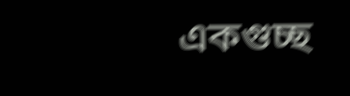একগুচ্ছ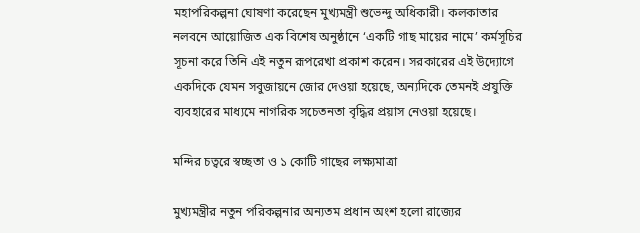মহাপরিকল্পনা ঘোষণা করেছেন মুখ্যমন্ত্রী শুভেন্দু অধিকারী। কলকাতার নলবনে আয়োজিত এক বিশেষ অনুষ্ঠানে ‘একটি গাছ মায়ের নামে’ কর্মসূচির সূচনা করে তিনি এই নতুন রূপরেখা প্রকাশ করেন। সরকারের এই উদ্যোগে একদিকে যেমন সবুজায়নে জোর দেওয়া হয়েছে, অন্যদিকে তেমনই প্রযুক্তি ব্যবহারের মাধ্যমে নাগরিক সচেতনতা বৃদ্ধির প্রয়াস নেওয়া হয়েছে।

মন্দির চত্বরে স্বচ্ছতা ও ১ কোটি গাছের লক্ষ্যমাত্রা

মুখ্যমন্ত্রীর নতুন পরিকল্পনার অন্যতম প্রধান অংশ হলো রাজ্যের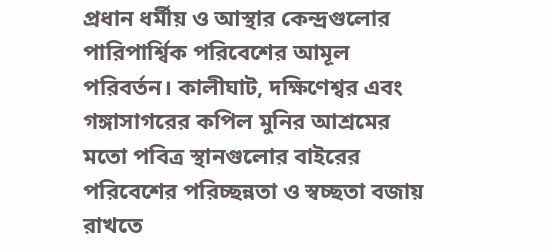প্রধান ধর্মীয় ও আস্থার কেন্দ্রগুলোর পারিপার্শ্বিক পরিবেশের আমূল পরিবর্তন। কালীঘাট, দক্ষিণেশ্বর এবং গঙ্গাসাগরের কপিল মুনির আশ্রমের মতো পবিত্র স্থানগুলোর বাইরের পরিবেশের পরিচ্ছন্নতা ও স্বচ্ছতা বজায় রাখতে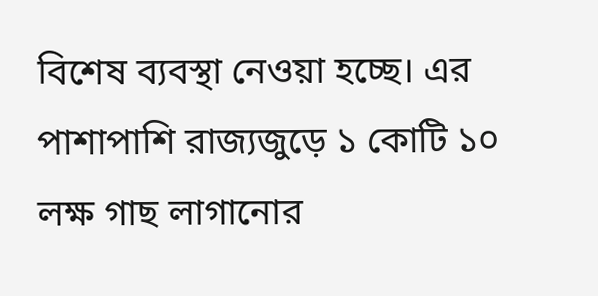বিশেষ ব্যবস্থা নেওয়া হচ্ছে। এর পাশাপাশি রাজ্যজুড়ে ১ কোটি ১০ লক্ষ গাছ লাগানোর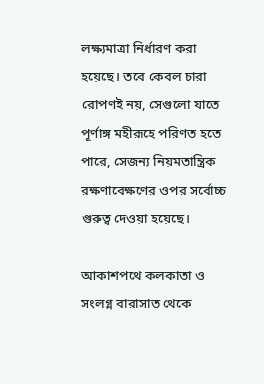লক্ষ্যমাত্রা নির্ধারণ করা হয়েছে। তবে কেবল চারা রোপণই নয়, সেগুলো যাতে পূর্ণাঙ্গ মহীরূহে পরিণত হতে পারে, সেজন্য নিয়মতান্ত্রিক রক্ষণাবেক্ষণের ওপর সর্বোচ্চ গুরুত্ব দেওয়া হয়েছে।

আকাশপথে কলকাতা ও সংলগ্ন বারাসাত থেকে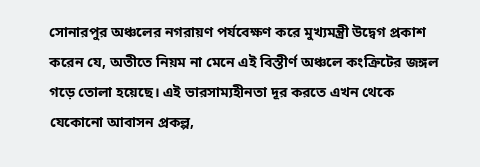সোনারপুর অঞ্চলের নগরায়ণ পর্যবেক্ষণ করে মুখ্যমন্ত্রী উদ্বেগ প্রকাশ করেন যে, অতীতে নিয়ম না মেনে এই বিস্তীর্ণ অঞ্চলে কংক্রিটের জঙ্গল গড়ে তোলা হয়েছে। এই ভারসাম্যহীনতা দূর করতে এখন থেকে যেকোনো আবাসন প্রকল্প,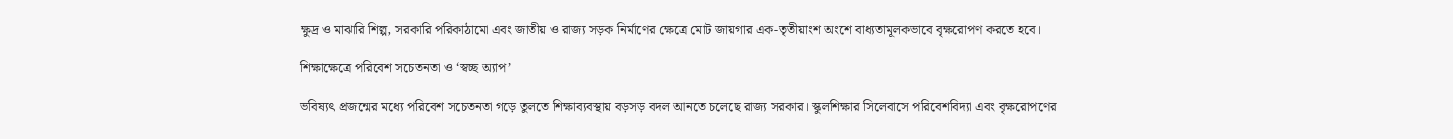ক্ষুদ্র ও মাঝারি শিল্প, সরকারি পরিকাঠামো এবং জাতীয় ও রাজ্য সড়ক নির্মাণের ক্ষেত্রে মোট জায়গার এক-তৃতীয়াংশ অংশে বাধ্যতামূলকভাবে বৃক্ষরোপণ করতে হবে।

শিক্ষাক্ষেত্রে পরিবেশ সচেতনতা ও ‘স্বচ্ছ অ্যাপ’

ভবিষ্যৎ প্রজন্মের মধ্যে পরিবেশ সচেতনতা গড়ে তুলতে শিক্ষাব্যবস্থায় বড়সড় বদল আনতে চলেছে রাজ্য সরকার। স্কুলশিক্ষার সিলেবাসে পরিবেশবিদ্যা এবং বৃক্ষরোপণের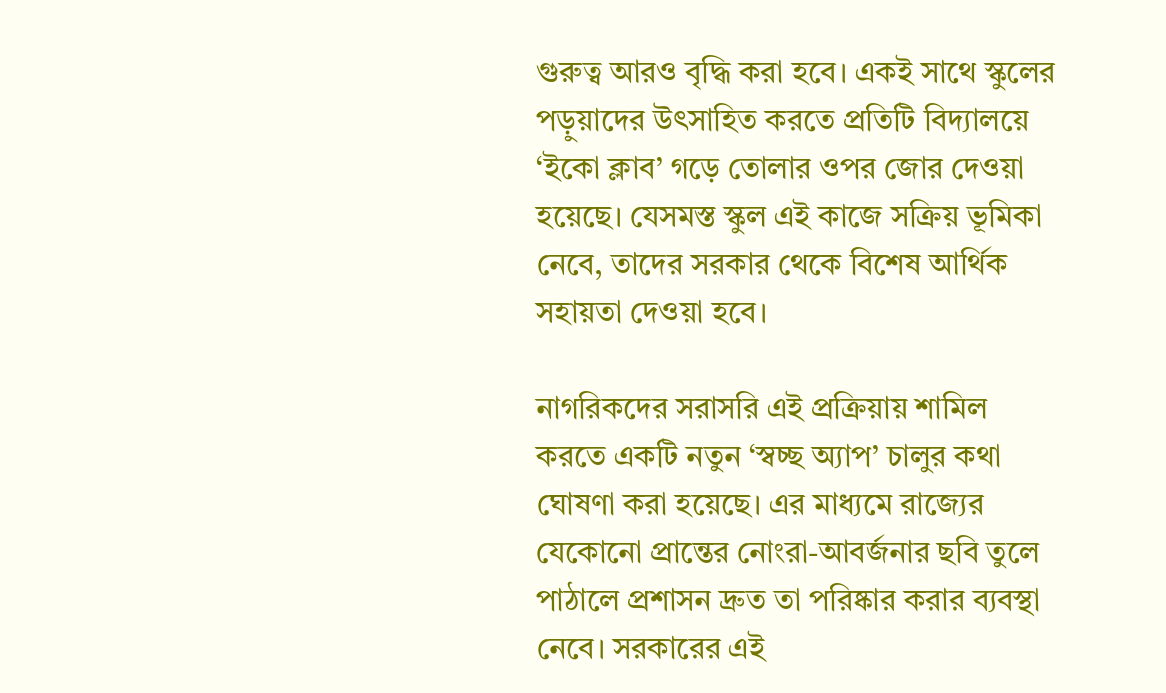গুরুত্ব আরও বৃদ্ধি করা হবে। একই সাথে স্কুলের পড়ুয়াদের উৎসাহিত করতে প্রতিটি বিদ্যালয়ে ‘ইকো ক্লাব’ গড়ে তোলার ওপর জোর দেওয়া হয়েছে। যেসমস্ত স্কুল এই কাজে সক্রিয় ভূমিকা নেবে, তাদের সরকার থেকে বিশেষ আর্থিক সহায়তা দেওয়া হবে।

নাগরিকদের সরাসরি এই প্রক্রিয়ায় শামিল করতে একটি নতুন ‘স্বচ্ছ অ্যাপ’ চালুর কথা ঘোষণা করা হয়েছে। এর মাধ্যমে রাজ্যের যেকোনো প্রান্তের নোংরা-আবর্জনার ছবি তুলে পাঠালে প্রশাসন দ্রুত তা পরিষ্কার করার ব্যবস্থা নেবে। সরকারের এই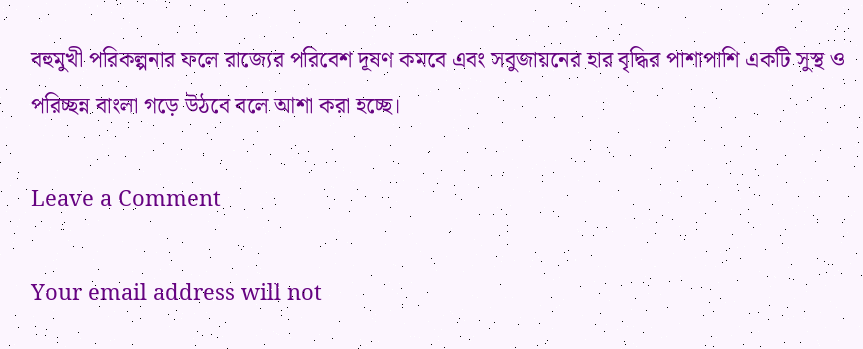বহুমুখী পরিকল্পনার ফলে রাজ্যের পরিবেশ দূষণ কমবে এবং সবুজায়নের হার বৃদ্ধির পাশাপাশি একটি সুস্থ ও পরিচ্ছন্ন বাংলা গড়ে উঠবে বলে আশা করা হচ্ছে।

Leave a Comment

Your email address will not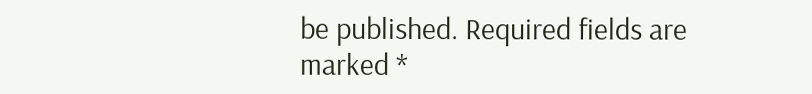be published. Required fields are marked *